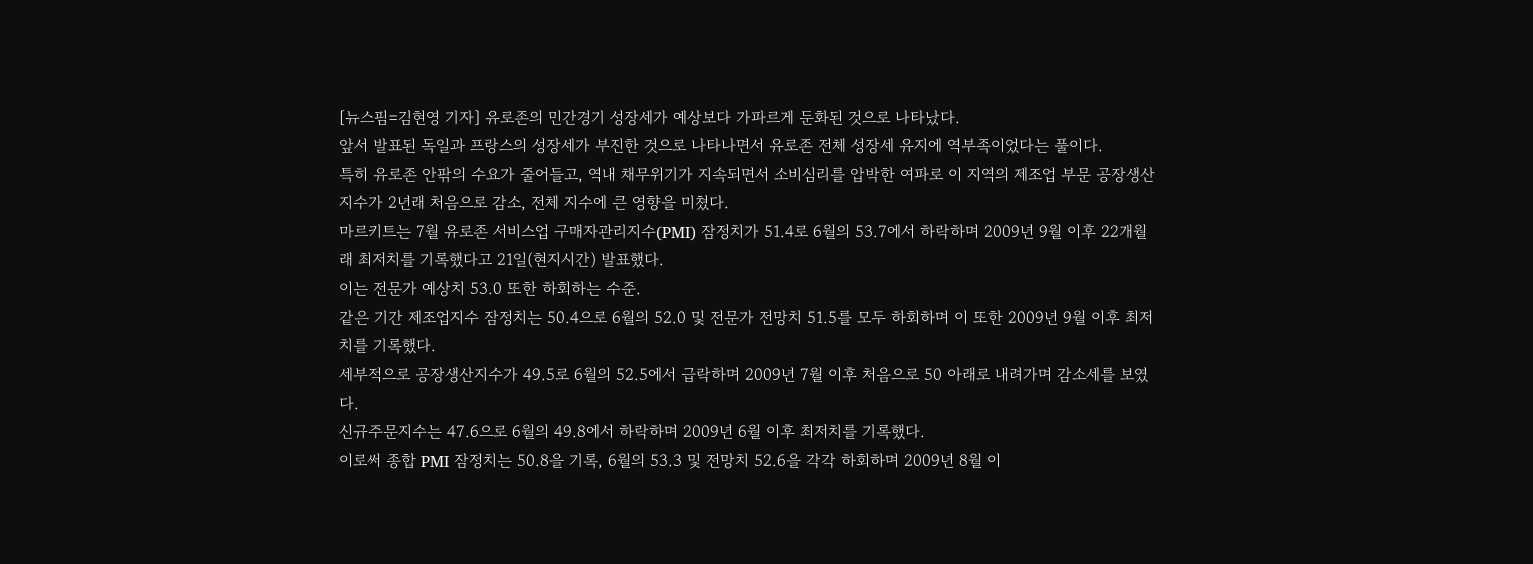[뉴스핌=김현영 기자] 유로존의 민간경기 성장세가 예상보다 가파르게 둔화된 것으로 나타났다.
앞서 발표된 독일과 프랑스의 성장세가 부진한 것으로 나타나면서 유로존 전체 성장세 유지에 역부족이었다는 풀이다.
특히 유로존 안팎의 수요가 줄어들고, 역내 채무위기가 지속되면서 소비심리를 압박한 여파로 이 지역의 제조업 부문 공장생산지수가 2년래 처음으로 감소, 전체 지수에 큰 영향을 미쳤다.
마르키트는 7월 유로존 서비스업 구매자관리지수(PMI) 잠정치가 51.4로 6월의 53.7에서 하락하며 2009년 9월 이후 22개월래 최저치를 기록했다고 21일(현지시간) 발표했다.
이는 전문가 예상치 53.0 또한 하회하는 수준.
같은 기간 제조업지수 잠정치는 50.4으로 6월의 52.0 및 전문가 전망치 51.5를 모두 하회하며 이 또한 2009년 9월 이후 최저치를 기록했다.
세부적으로 공장생산지수가 49.5로 6월의 52.5에서 급락하며 2009년 7월 이후 처음으로 50 아래로 내려가며 감소세를 보였다.
신규주문지수는 47.6으로 6월의 49.8에서 하락하며 2009년 6월 이후 최저치를 기록했다.
이로써 종합 PMI 잠정치는 50.8을 기록, 6월의 53.3 및 전망치 52.6을 각각 하회하며 2009년 8월 이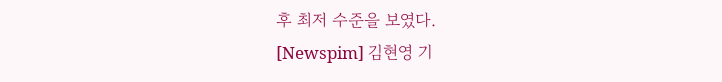후 최저 수준을 보였다.
[Newspim] 김현영 기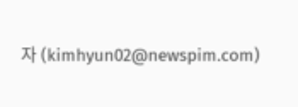자 (kimhyun02@newspim.com)